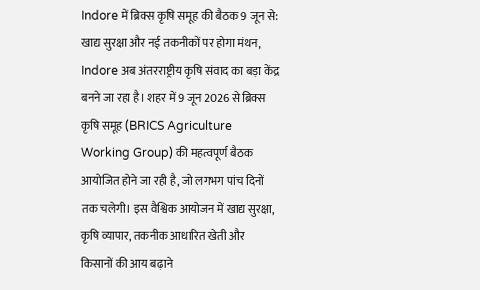Indore में ब्रिक्स कृषि समूह की बैठक 9 जून से: खाद्य सुरक्षा और नई तकनीकों पर होगा मंथन,
Indore अब अंतरराष्ट्रीय कृषि संवाद का बड़ा केंद्र बनने जा रहा है। शहर में 9 जून 2026 से ब्रिक्स कृषि समूह (BRICS Agriculture Working Group) की महत्वपूर्ण बैठक आयोजित होने जा रही है, जो लगभग पांच दिनों तक चलेगी। इस वैश्विक आयोजन में खाद्य सुरक्षा, कृषि व्यापार, तकनीक आधारित खेती और किसानों की आय बढ़ाने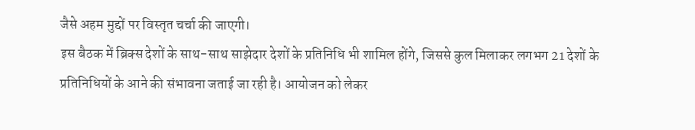जैसे अहम मुद्दों पर विस्तृत चर्चा की जाएगी।
इस बैठक में ब्रिक्स देशों के साथ-साथ साझेदार देशों के प्रतिनिधि भी शामिल होंगे, जिससे कुल मिलाकर लगभग 21 देशों के प्रतिनिधियों के आने की संभावना जताई जा रही है। आयोजन को लेकर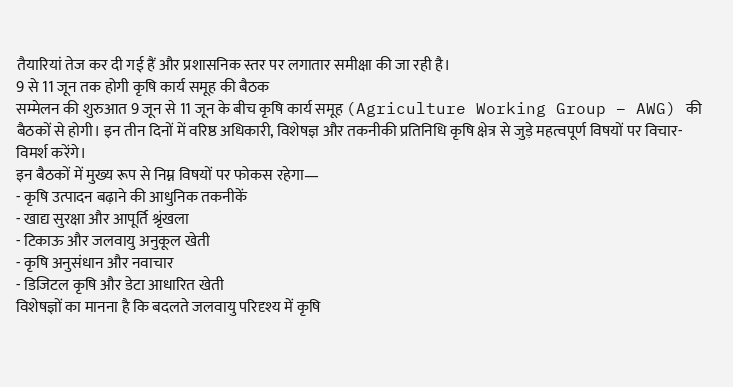तैयारियां तेज कर दी गई हैं और प्रशासनिक स्तर पर लगातार समीक्षा की जा रही है।
9 से 11 जून तक होगी कृषि कार्य समूह की बैठक
सम्मेलन की शुरुआत 9 जून से 11 जून के बीच कृषि कार्य समूह (Agriculture Working Group – AWG) की बैठकों से होगी। इन तीन दिनों में वरिष्ठ अधिकारी, विशेषज्ञ और तकनीकी प्रतिनिधि कृषि क्षेत्र से जुड़े महत्वपूर्ण विषयों पर विचार-विमर्श करेंगे।
इन बैठकों में मुख्य रूप से निम्न विषयों पर फोकस रहेगा—
- कृषि उत्पादन बढ़ाने की आधुनिक तकनीकें
- खाद्य सुरक्षा और आपूर्ति श्रृंखला
- टिकाऊ और जलवायु अनुकूल खेती
- कृषि अनुसंधान और नवाचार
- डिजिटल कृषि और डेटा आधारित खेती
विशेषज्ञों का मानना है कि बदलते जलवायु परिदृश्य में कृषि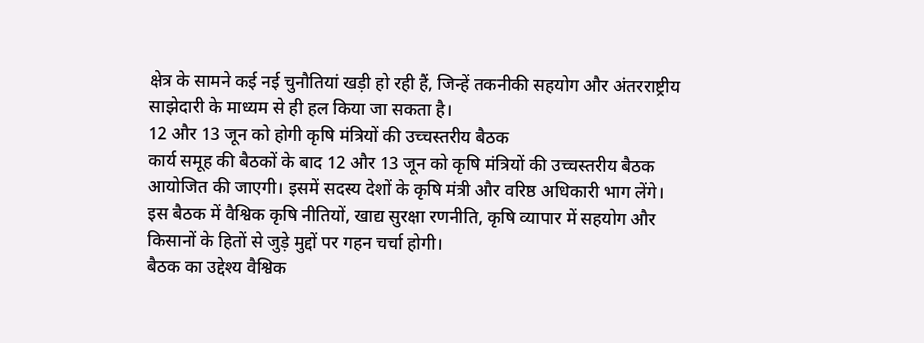क्षेत्र के सामने कई नई चुनौतियां खड़ी हो रही हैं, जिन्हें तकनीकी सहयोग और अंतरराष्ट्रीय साझेदारी के माध्यम से ही हल किया जा सकता है।
12 और 13 जून को होगी कृषि मंत्रियों की उच्चस्तरीय बैठक
कार्य समूह की बैठकों के बाद 12 और 13 जून को कृषि मंत्रियों की उच्चस्तरीय बैठक आयोजित की जाएगी। इसमें सदस्य देशों के कृषि मंत्री और वरिष्ठ अधिकारी भाग लेंगे।
इस बैठक में वैश्विक कृषि नीतियों, खाद्य सुरक्षा रणनीति, कृषि व्यापार में सहयोग और किसानों के हितों से जुड़े मुद्दों पर गहन चर्चा होगी।
बैठक का उद्देश्य वैश्विक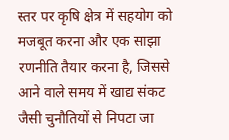स्तर पर कृषि क्षेत्र में सहयोग को मजबूत करना और एक साझा रणनीति तैयार करना है, जिससे आने वाले समय में खाद्य संकट जैसी चुनौतियों से निपटा जा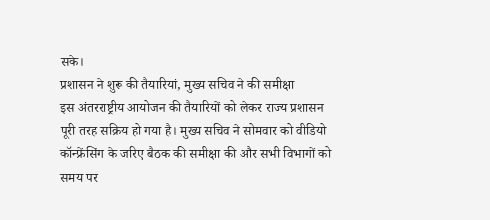सके।
प्रशासन ने शुरू की तैयारियां, मुख्य सचिव ने की समीक्षा
इस अंतरराष्ट्रीय आयोजन की तैयारियों को लेकर राज्य प्रशासन पूरी तरह सक्रिय हो गया है। मुख्य सचिव ने सोमवार को वीडियो कॉन्फ्रेंसिंग के जरिए बैठक की समीक्षा की और सभी विभागों को समय पर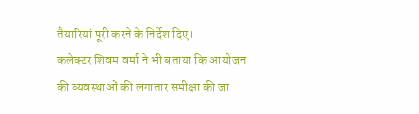तैयारियां पूरी करने के निर्देश दिए।
कलेक्टर शिवम वर्मा ने भी बताया कि आयोजन की व्यवस्थाओं की लगातार समीक्षा की जा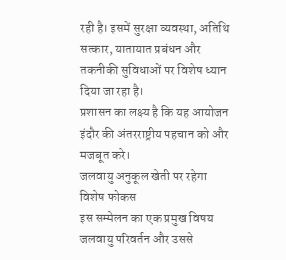रही है। इसमें सुरक्षा व्यवस्था, अतिथि सत्कार, यातायात प्रबंधन और तकनीकी सुविधाओं पर विशेष ध्यान दिया जा रहा है।
प्रशासन का लक्ष्य है कि यह आयोजन इंदौर की अंतरराष्ट्रीय पहचान को और मजबूत करे।
जलवायु अनुकूल खेती पर रहेगा विशेष फोकस
इस सम्मेलन का एक प्रमुख विषय जलवायु परिवर्तन और उससे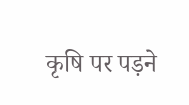कृषि पर पड़ने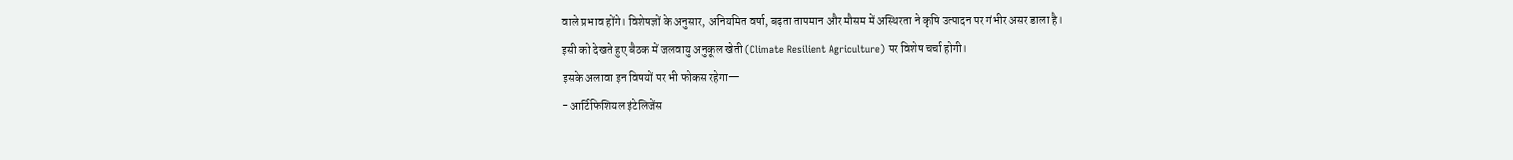वाले प्रभाव होंगे। विशेषज्ञों के अनुसार, अनियमित वर्षा, बढ़ता तापमान और मौसम में अस्थिरता ने कृषि उत्पादन पर गंभीर असर डाला है।
इसी को देखते हुए बैठक में जलवायु अनुकूल खेती (Climate Resilient Agriculture) पर विशेष चर्चा होगी।
इसके अलावा इन विषयों पर भी फोकस रहेगा—
- आर्टिफिशियल इंटेलिजेंस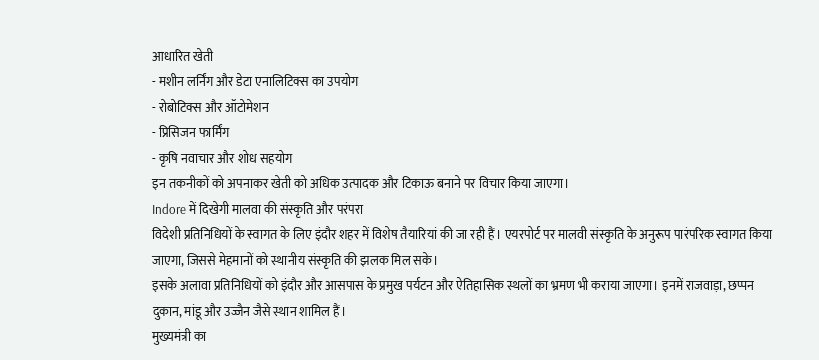आधारित खेती
- मशीन लर्निंग और डेटा एनालिटिक्स का उपयोग
- रोबोटिक्स और ऑटोमेशन
- प्रिसिजन फार्मिंग
- कृषि नवाचार और शोध सहयोग
इन तकनीकों को अपनाकर खेती को अधिक उत्पादक और टिकाऊ बनाने पर विचार किया जाएगा।
Indore में दिखेगी मालवा की संस्कृति और परंपरा
विदेशी प्रतिनिधियों के स्वागत के लिए इंदौर शहर में विशेष तैयारियां की जा रही हैं। एयरपोर्ट पर मालवी संस्कृति के अनुरूप पारंपरिक स्वागत किया जाएगा, जिससे मेहमानों को स्थानीय संस्कृति की झलक मिल सके।
इसके अलावा प्रतिनिधियों को इंदौर और आसपास के प्रमुख पर्यटन और ऐतिहासिक स्थलों का भ्रमण भी कराया जाएगा। इनमें राजवाड़ा, छप्पन दुकान, मांडू और उज्जैन जैसे स्थान शामिल हैं।
मुख्यमंत्री का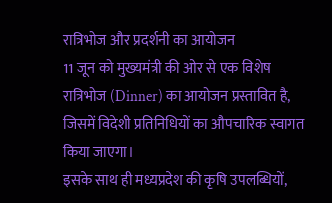रात्रिभोज और प्रदर्शनी का आयोजन
11 जून को मुख्यमंत्री की ओर से एक विशेष रात्रिभोज (Dinner) का आयोजन प्रस्तावित है, जिसमें विदेशी प्रतिनिधियों का औपचारिक स्वागत किया जाएगा।
इसके साथ ही मध्यप्रदेश की कृषि उपलब्धियों,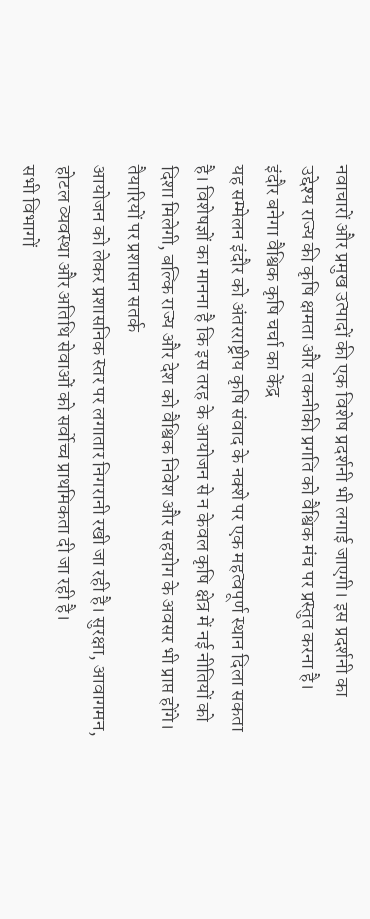नवाचारों और प्रमुख उत्पादों की एक विशेष प्रदर्शनी भी लगाई जाएगी। इस प्रदर्शनी का उद्देश्य राज्य की कृषि क्षमता और तकनीकी प्रगति को वैश्विक मंच पर प्रस्तुत करना है।
इंदौर बनेगा वैश्विक कृषि चर्चा का केंद्र
यह सम्मेलन इंदौर को अंतरराष्ट्रीय कृषि संवाद के नक्शे पर एक महत्वपूर्ण स्थान दिला सकता है। विशेषज्ञों का मानना है कि इस तरह के आयोजन से न केवल कृषि क्षेत्र में नई नीतियों को दिशा मिलेगी, बल्कि राज्य और देश को वैश्विक निवेश और सहयोग के अवसर भी प्राप्त होंगे।
तैयारियों पर प्रशासन सतर्क
आयोजन को लेकर प्रशासनिक स्तर पर लगातार निगरानी रखी जा रही है। सुरक्षा, आवागमन, होटल व्यवस्था और अतिथि सेवाओं को सर्वोच्च प्राथमिकता दी जा रही है।
सभी विभागों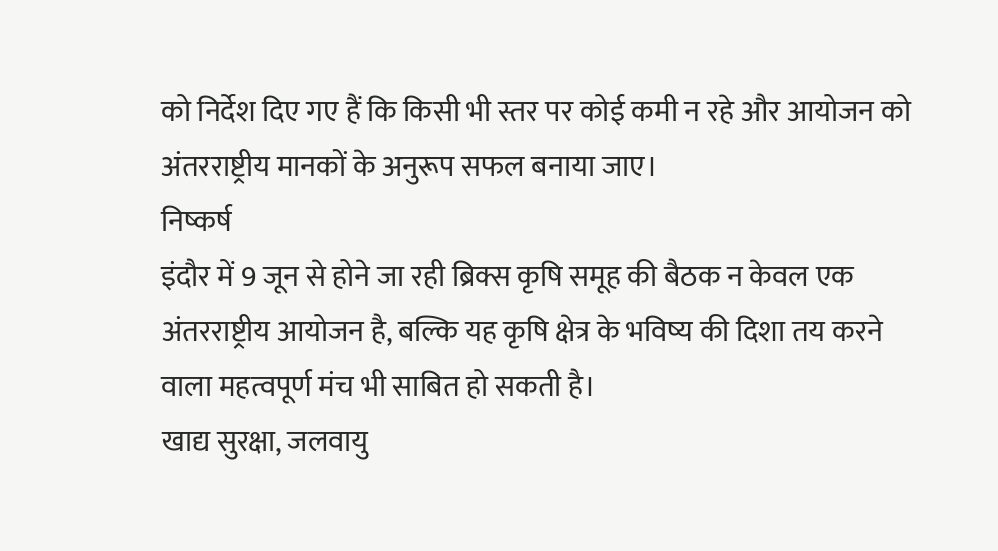को निर्देश दिए गए हैं कि किसी भी स्तर पर कोई कमी न रहे और आयोजन को अंतरराष्ट्रीय मानकों के अनुरूप सफल बनाया जाए।
निष्कर्ष
इंदौर में 9 जून से होने जा रही ब्रिक्स कृषि समूह की बैठक न केवल एक अंतरराष्ट्रीय आयोजन है, बल्कि यह कृषि क्षेत्र के भविष्य की दिशा तय करने वाला महत्वपूर्ण मंच भी साबित हो सकती है।
खाद्य सुरक्षा, जलवायु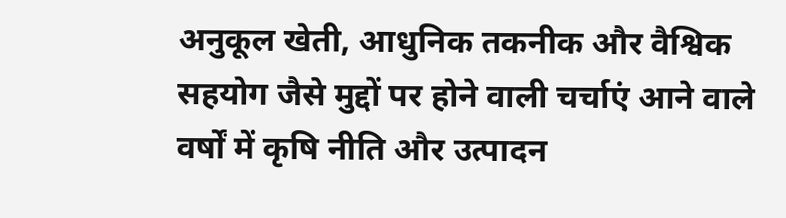अनुकूल खेती, आधुनिक तकनीक और वैश्विक सहयोग जैसे मुद्दों पर होने वाली चर्चाएं आने वाले वर्षों में कृषि नीति और उत्पादन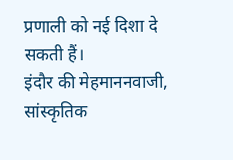प्रणाली को नई दिशा दे सकती हैं।
इंदौर की मेहमाननवाजी, सांस्कृतिक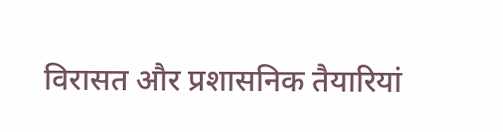विरासत और प्रशासनिक तैयारियां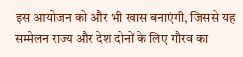इस आयोजन को और भी खास बनाएंगी, जिससे यह सम्मेलन राज्य और देश दोनों के लिए गौरव का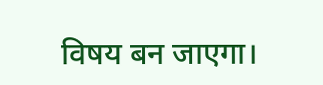विषय बन जाएगा।